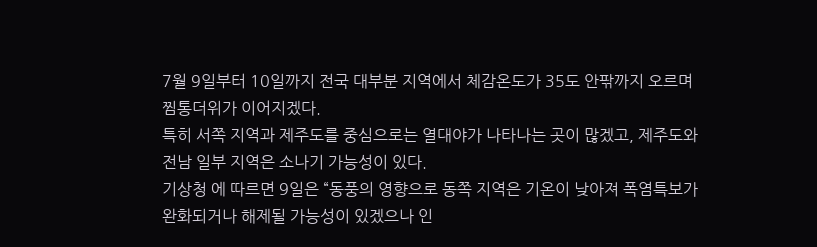7월 9일부터 10일까지 전국 대부분 지역에서 체감온도가 35도 안팎까지 오르며
찜통더위가 이어지겠다.
특히 서쪽 지역과 제주도를 중심으로는 열대야가 나타나는 곳이 많겠고, 제주도와
전남 일부 지역은 소나기 가능성이 있다.
기상청 에 따르면 9일은 “동풍의 영향으로 동쪽 지역은 기온이 낮아져 폭염특보가
완화되거나 해제될 가능성이 있겠으나 인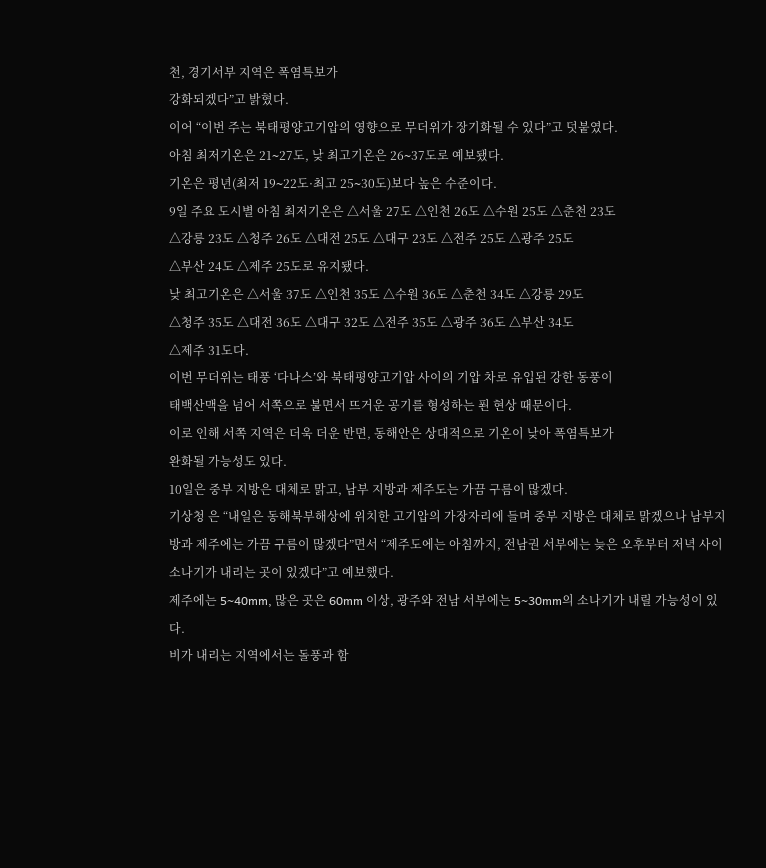천, 경기서부 지역은 폭염특보가
강화되겠다”고 밝혔다.
이어 “이번 주는 북태평양고기압의 영향으로 무더위가 장기화될 수 있다”고 덧붙였다.
아침 최저기온은 21∼27도, 낮 최고기온은 26∼37도로 예보됐다.
기온은 평년(최저 19∼22도·최고 25∼30도)보다 높은 수준이다.
9일 주요 도시별 아침 최저기온은 △서울 27도 △인천 26도 △수원 25도 △춘천 23도
△강릉 23도 △청주 26도 △대전 25도 △대구 23도 △전주 25도 △광주 25도
△부산 24도 △제주 25도로 유지됐다.
낮 최고기온은 △서울 37도 △인천 35도 △수원 36도 △춘천 34도 △강릉 29도
△청주 35도 △대전 36도 △대구 32도 △전주 35도 △광주 36도 △부산 34도
△제주 31도다.
이번 무더위는 태풍 ‘다나스’와 북태평양고기압 사이의 기압 차로 유입된 강한 동풍이
태백산맥을 넘어 서쪽으로 불면서 뜨거운 공기를 형성하는 푄 현상 때문이다.
이로 인해 서쪽 지역은 더욱 더운 반면, 동해안은 상대적으로 기온이 낮아 폭염특보가
완화될 가능성도 있다.
10일은 중부 지방은 대체로 맑고, 남부 지방과 제주도는 가끔 구름이 많겠다.
기상청 은 “내일은 동해북부해상에 위치한 고기압의 가장자리에 들며 중부 지방은 대체로 맑겠으나 남부지방과 제주에는 가끔 구름이 많겠다”면서 “제주도에는 아침까지, 전남권 서부에는 늦은 오후부터 저녁 사이 소나기가 내리는 곳이 있겠다”고 예보했다.
제주에는 5∼40mm, 많은 곳은 60mm 이상, 광주와 전남 서부에는 5∼30mm의 소나기가 내릴 가능성이 있다.
비가 내리는 지역에서는 돌풍과 함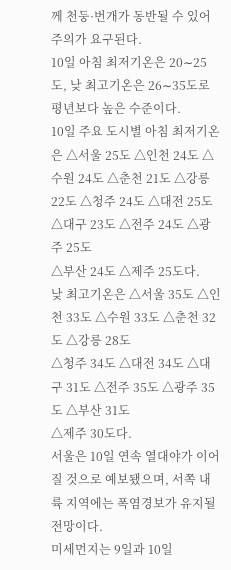께 천둥·번개가 동반될 수 있어 주의가 요구된다.
10일 아침 최저기온은 20∼25도, 낮 최고기온은 26∼35도로 평년보다 높은 수준이다.
10일 주요 도시별 아침 최저기온은 △서울 25도 △인천 24도 △수원 24도 △춘천 21도 △강릉 22도 △청주 24도 △대전 25도 △대구 23도 △전주 24도 △광주 25도
△부산 24도 △제주 25도다.
낮 최고기온은 △서울 35도 △인천 33도 △수원 33도 △춘천 32도 △강릉 28도
△청주 34도 △대전 34도 △대구 31도 △전주 35도 △광주 35도 △부산 31도
△제주 30도다.
서울은 10일 연속 열대야가 이어질 것으로 예보됐으며, 서쪽 내륙 지역에는 폭염경보가 유지될 전망이다.
미세먼지는 9일과 10일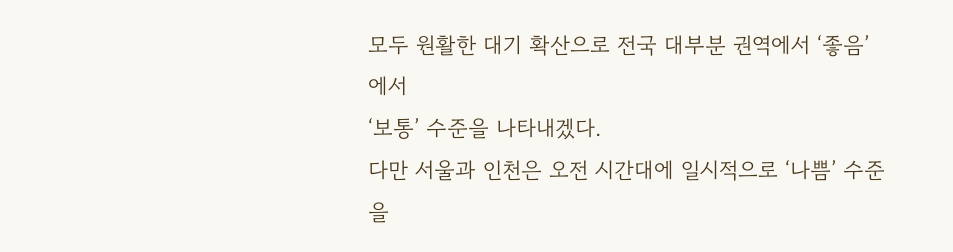모두 원활한 대기 확산으로 전국 대부분 권역에서 ‘좋음’에서
‘보통’ 수준을 나타내겠다.
다만 서울과 인천은 오전 시간대에 일시적으로 ‘나쁨’ 수준을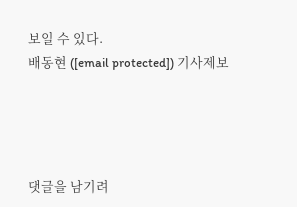보일 수 있다.
배동현 ([email protected]) 기사제보




댓글을 남기려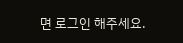면 로그인 해주세요.